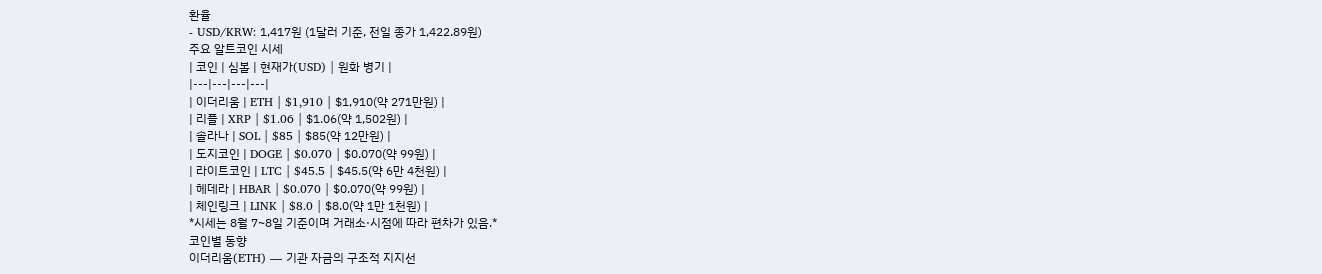환율
- USD/KRW: 1,417원 (1달러 기준, 전일 종가 1,422.89원)
주요 알트코인 시세
| 코인 | 심볼 | 현재가(USD) | 원화 병기 |
|---|---|---|---|
| 이더리움 | ETH | $1,910 | $1,910(약 271만원) |
| 리플 | XRP | $1.06 | $1.06(약 1,502원) |
| 솔라나 | SOL | $85 | $85(약 12만원) |
| 도지코인 | DOGE | $0.070 | $0.070(약 99원) |
| 라이트코인 | LTC | $45.5 | $45.5(약 6만 4천원) |
| 헤데라 | HBAR | $0.070 | $0.070(약 99원) |
| 체인링크 | LINK | $8.0 | $8.0(약 1만 1천원) |
*시세는 8월 7~8일 기준이며 거래소·시점에 따라 편차가 있음.*
코인별 동향
이더리움(ETH) — 기관 자금의 구조적 지지선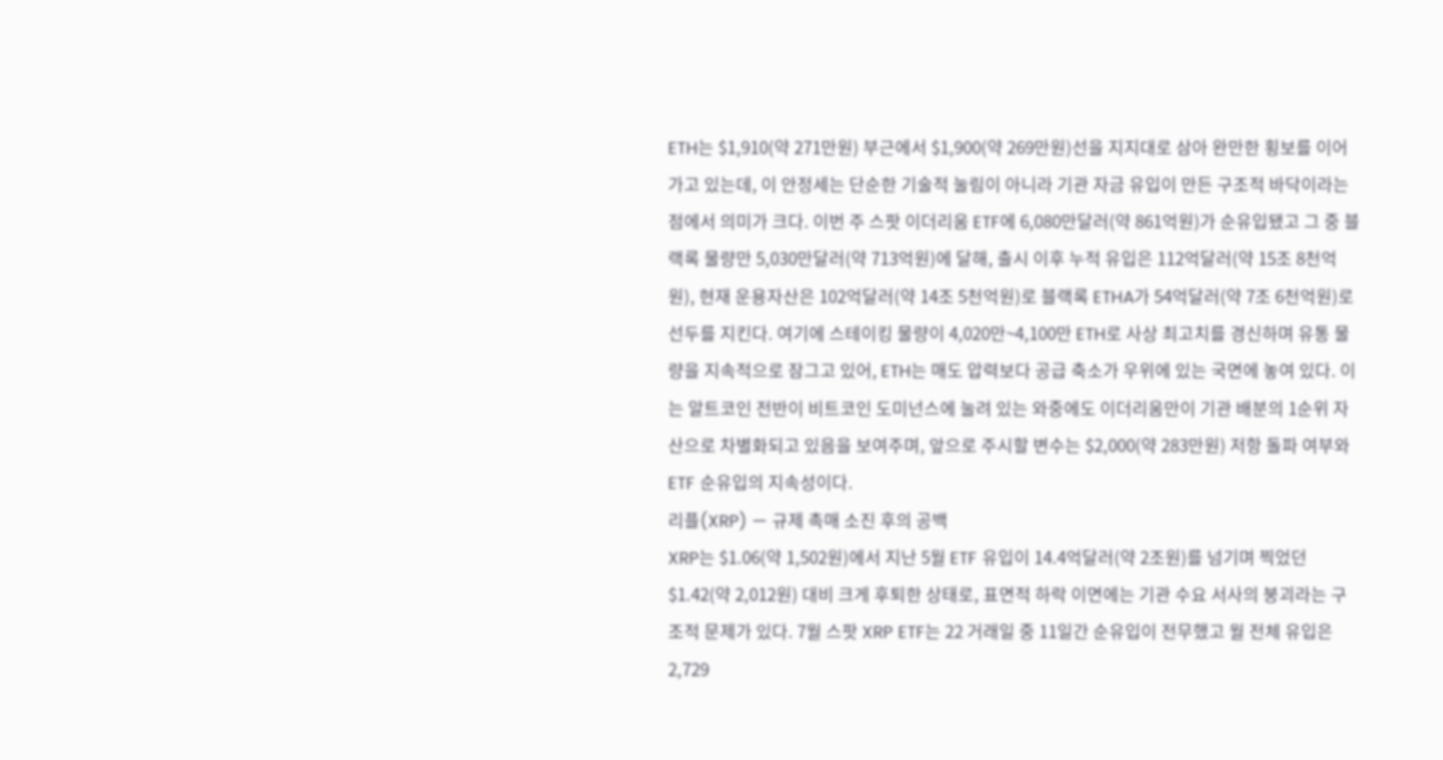ETH는 $1,910(약 271만원) 부근에서 $1,900(약 269만원)선을 지지대로 삼아 완만한 횡보를 이어가고 있는데, 이 안정세는 단순한 기술적 눌림이 아니라 기관 자금 유입이 만든 구조적 바닥이라는 점에서 의미가 크다. 이번 주 스팟 이더리움 ETF에 6,080만달러(약 861억원)가 순유입됐고 그 중 블랙록 물량만 5,030만달러(약 713억원)에 달해, 출시 이후 누적 유입은 112억달러(약 15조 8천억원), 현재 운용자산은 102억달러(약 14조 5천억원)로 블랙록 ETHA가 54억달러(약 7조 6천억원)로 선두를 지킨다. 여기에 스테이킹 물량이 4,020만~4,100만 ETH로 사상 최고치를 경신하며 유통 물량을 지속적으로 잠그고 있어, ETH는 매도 압력보다 공급 축소가 우위에 있는 국면에 놓여 있다. 이는 알트코인 전반이 비트코인 도미넌스에 눌려 있는 와중에도 이더리움만이 기관 배분의 1순위 자산으로 차별화되고 있음을 보여주며, 앞으로 주시할 변수는 $2,000(약 283만원) 저항 돌파 여부와 ETF 순유입의 지속성이다.
리플(XRP) — 규제 촉매 소진 후의 공백
XRP는 $1.06(약 1,502원)에서 지난 5월 ETF 유입이 14.4억달러(약 2조원)를 넘기며 찍었던 $1.42(약 2,012원) 대비 크게 후퇴한 상태로, 표면적 하락 이면에는 기관 수요 서사의 붕괴라는 구조적 문제가 있다. 7월 스팟 XRP ETF는 22 거래일 중 11일간 순유입이 전무했고 월 전체 유입은 2,729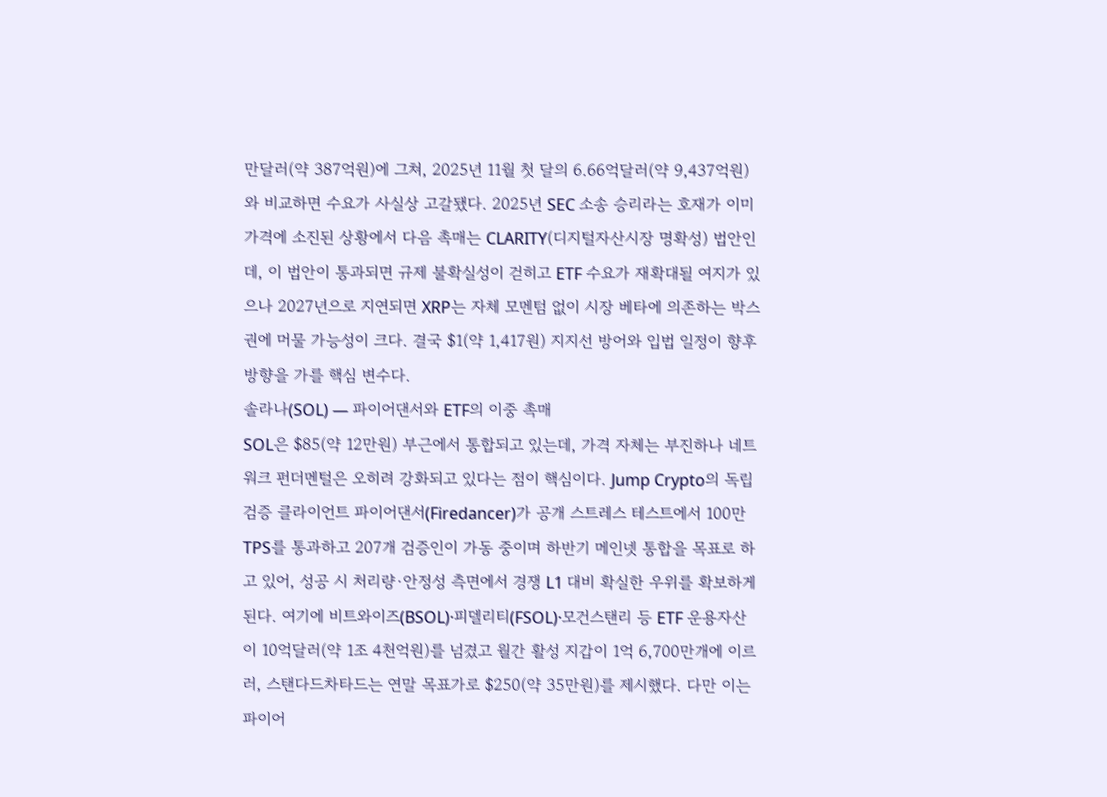만달러(약 387억원)에 그쳐, 2025년 11월 첫 달의 6.66억달러(약 9,437억원)와 비교하면 수요가 사실상 고갈됐다. 2025년 SEC 소송 승리라는 호재가 이미 가격에 소진된 상황에서 다음 촉매는 CLARITY(디지털자산시장 명확성) 법안인데, 이 법안이 통과되면 규제 불확실성이 걷히고 ETF 수요가 재확대될 여지가 있으나 2027년으로 지연되면 XRP는 자체 모멘텀 없이 시장 베타에 의존하는 박스권에 머물 가능성이 크다. 결국 $1(약 1,417원) 지지선 방어와 입법 일정이 향후 방향을 가를 핵심 변수다.
솔라나(SOL) — 파이어댄서와 ETF의 이중 촉매
SOL은 $85(약 12만원) 부근에서 통합되고 있는데, 가격 자체는 부진하나 네트워크 펀더멘털은 오히려 강화되고 있다는 점이 핵심이다. Jump Crypto의 독립 검증 클라이언트 파이어댄서(Firedancer)가 공개 스트레스 테스트에서 100만 TPS를 통과하고 207개 검증인이 가동 중이며 하반기 메인넷 통합을 목표로 하고 있어, 성공 시 처리량·안정성 측면에서 경쟁 L1 대비 확실한 우위를 확보하게 된다. 여기에 비트와이즈(BSOL)·피델리티(FSOL)·모건스탠리 등 ETF 운용자산이 10억달러(약 1조 4천억원)를 넘겼고 월간 활성 지갑이 1억 6,700만개에 이르러, 스탠다드차타드는 연말 목표가로 $250(약 35만원)를 제시했다. 다만 이는 파이어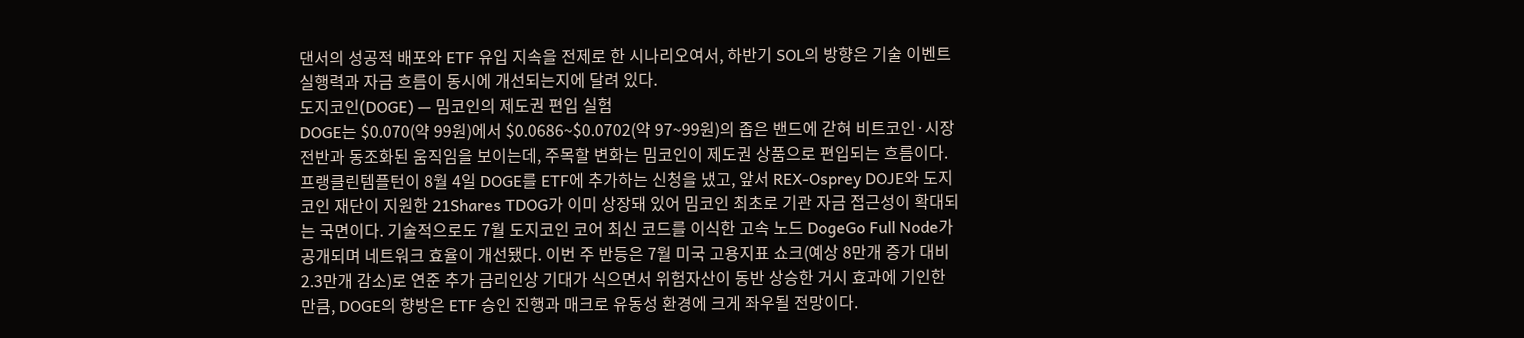댄서의 성공적 배포와 ETF 유입 지속을 전제로 한 시나리오여서, 하반기 SOL의 방향은 기술 이벤트 실행력과 자금 흐름이 동시에 개선되는지에 달려 있다.
도지코인(DOGE) — 밈코인의 제도권 편입 실험
DOGE는 $0.070(약 99원)에서 $0.0686~$0.0702(약 97~99원)의 좁은 밴드에 갇혀 비트코인·시장 전반과 동조화된 움직임을 보이는데, 주목할 변화는 밈코인이 제도권 상품으로 편입되는 흐름이다. 프랭클린템플턴이 8월 4일 DOGE를 ETF에 추가하는 신청을 냈고, 앞서 REX-Osprey DOJE와 도지코인 재단이 지원한 21Shares TDOG가 이미 상장돼 있어 밈코인 최초로 기관 자금 접근성이 확대되는 국면이다. 기술적으로도 7월 도지코인 코어 최신 코드를 이식한 고속 노드 DogeGo Full Node가 공개되며 네트워크 효율이 개선됐다. 이번 주 반등은 7월 미국 고용지표 쇼크(예상 8만개 증가 대비 2.3만개 감소)로 연준 추가 금리인상 기대가 식으면서 위험자산이 동반 상승한 거시 효과에 기인한 만큼, DOGE의 향방은 ETF 승인 진행과 매크로 유동성 환경에 크게 좌우될 전망이다.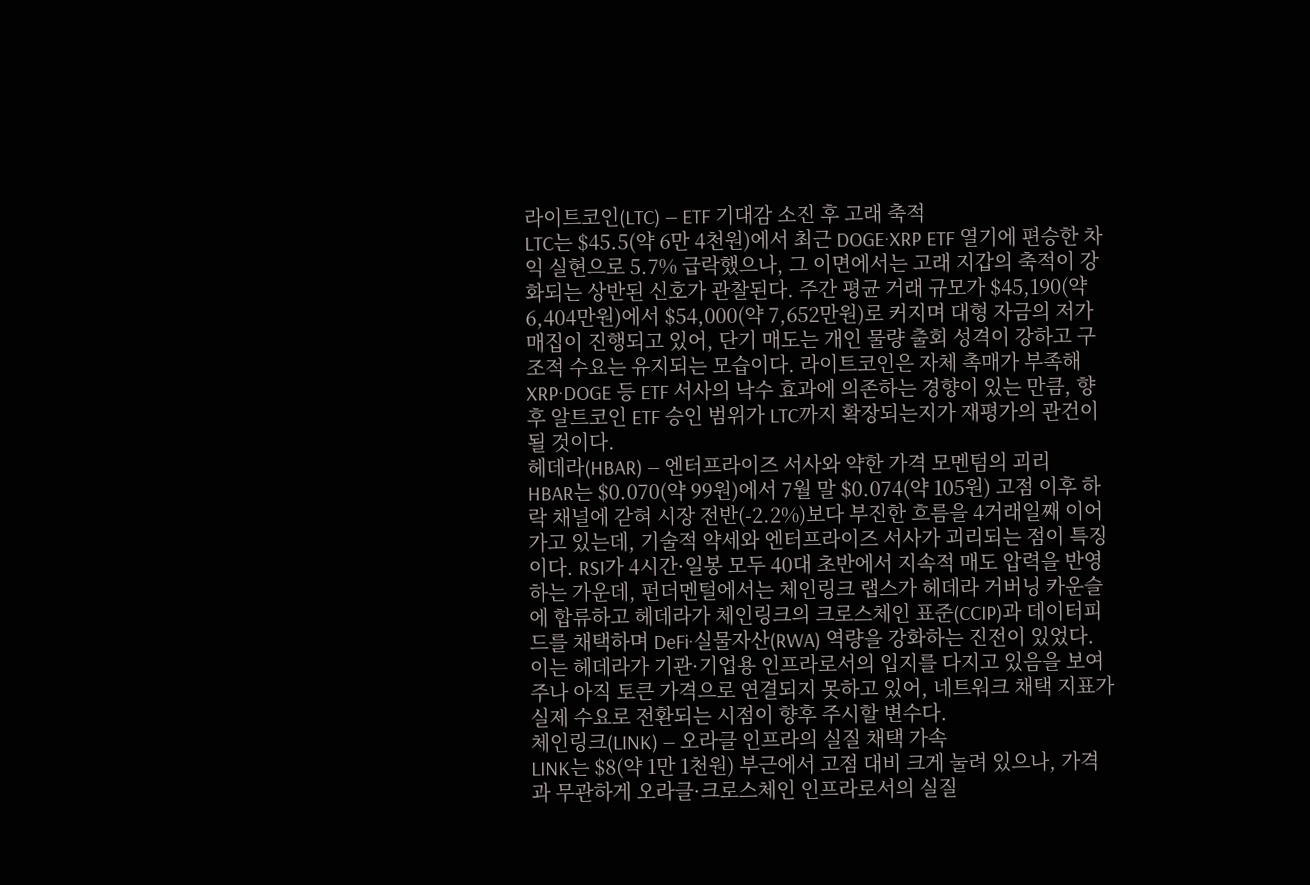라이트코인(LTC) — ETF 기대감 소진 후 고래 축적
LTC는 $45.5(약 6만 4천원)에서 최근 DOGE·XRP ETF 열기에 편승한 차익 실현으로 5.7% 급락했으나, 그 이면에서는 고래 지갑의 축적이 강화되는 상반된 신호가 관찰된다. 주간 평균 거래 규모가 $45,190(약 6,404만원)에서 $54,000(약 7,652만원)로 커지며 대형 자금의 저가 매집이 진행되고 있어, 단기 매도는 개인 물량 출회 성격이 강하고 구조적 수요는 유지되는 모습이다. 라이트코인은 자체 촉매가 부족해 XRP·DOGE 등 ETF 서사의 낙수 효과에 의존하는 경향이 있는 만큼, 향후 알트코인 ETF 승인 범위가 LTC까지 확장되는지가 재평가의 관건이 될 것이다.
헤데라(HBAR) — 엔터프라이즈 서사와 약한 가격 모멘텀의 괴리
HBAR는 $0.070(약 99원)에서 7월 말 $0.074(약 105원) 고점 이후 하락 채널에 갇혀 시장 전반(-2.2%)보다 부진한 흐름을 4거래일째 이어가고 있는데, 기술적 약세와 엔터프라이즈 서사가 괴리되는 점이 특징이다. RSI가 4시간·일봉 모두 40대 초반에서 지속적 매도 압력을 반영하는 가운데, 펀더멘털에서는 체인링크 랩스가 헤데라 거버닝 카운슬에 합류하고 헤데라가 체인링크의 크로스체인 표준(CCIP)과 데이터피드를 채택하며 DeFi·실물자산(RWA) 역량을 강화하는 진전이 있었다. 이는 헤데라가 기관·기업용 인프라로서의 입지를 다지고 있음을 보여주나 아직 토큰 가격으로 연결되지 못하고 있어, 네트워크 채택 지표가 실제 수요로 전환되는 시점이 향후 주시할 변수다.
체인링크(LINK) — 오라클 인프라의 실질 채택 가속
LINK는 $8(약 1만 1천원) 부근에서 고점 대비 크게 눌려 있으나, 가격과 무관하게 오라클·크로스체인 인프라로서의 실질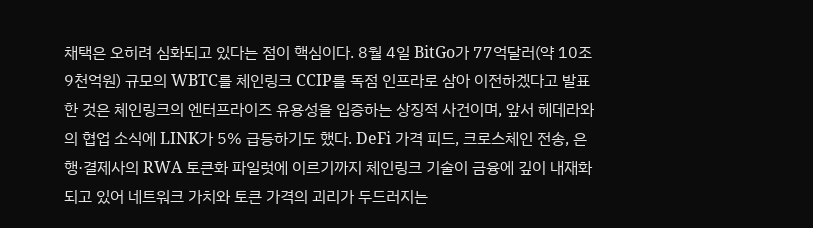채택은 오히려 심화되고 있다는 점이 핵심이다. 8월 4일 BitGo가 77억달러(약 10조 9천억원) 규모의 WBTC를 체인링크 CCIP를 독점 인프라로 삼아 이전하겠다고 발표한 것은 체인링크의 엔터프라이즈 유용성을 입증하는 상징적 사건이며, 앞서 헤데라와의 협업 소식에 LINK가 5% 급등하기도 했다. DeFi 가격 피드, 크로스체인 전송, 은행·결제사의 RWA 토큰화 파일럿에 이르기까지 체인링크 기술이 금융에 깊이 내재화되고 있어 네트워크 가치와 토큰 가격의 괴리가 두드러지는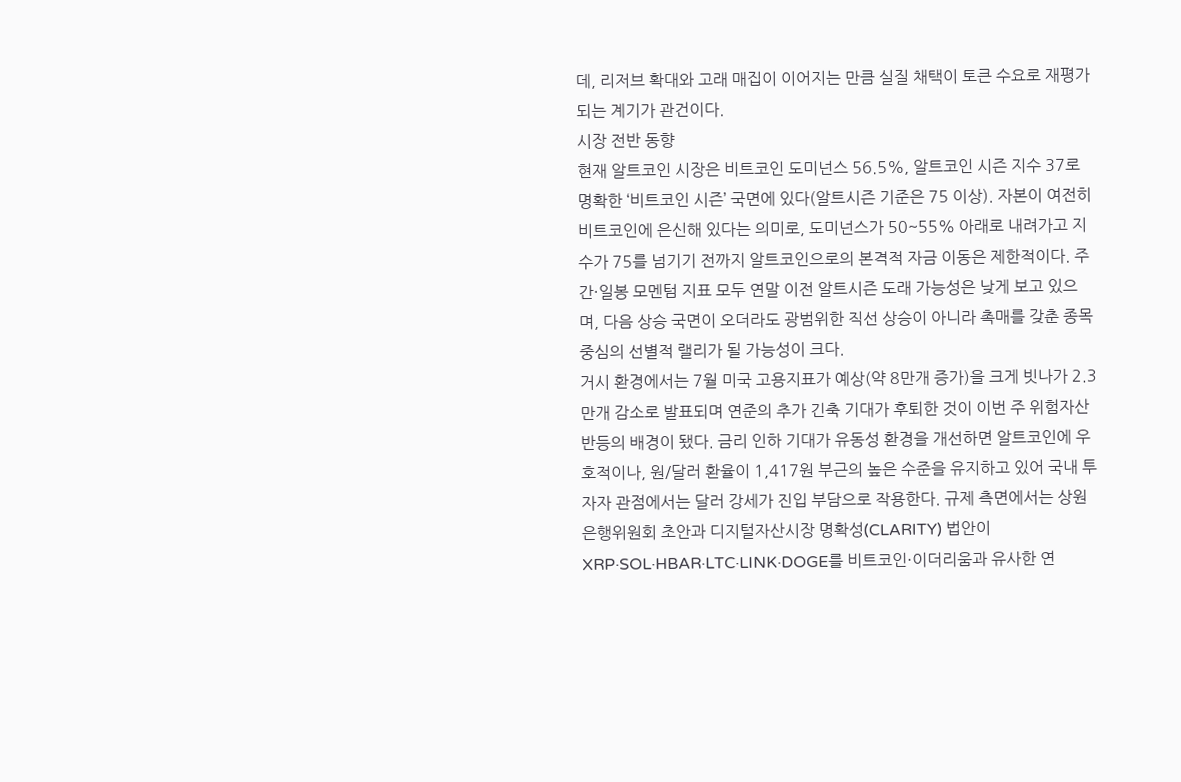데, 리저브 확대와 고래 매집이 이어지는 만큼 실질 채택이 토큰 수요로 재평가되는 계기가 관건이다.
시장 전반 동향
현재 알트코인 시장은 비트코인 도미넌스 56.5%, 알트코인 시즌 지수 37로 명확한 ‘비트코인 시즌’ 국면에 있다(알트시즌 기준은 75 이상). 자본이 여전히 비트코인에 은신해 있다는 의미로, 도미넌스가 50~55% 아래로 내려가고 지수가 75를 넘기기 전까지 알트코인으로의 본격적 자금 이동은 제한적이다. 주간·일봉 모멘텀 지표 모두 연말 이전 알트시즌 도래 가능성은 낮게 보고 있으며, 다음 상승 국면이 오더라도 광범위한 직선 상승이 아니라 촉매를 갖춘 종목 중심의 선별적 랠리가 될 가능성이 크다.
거시 환경에서는 7월 미국 고용지표가 예상(약 8만개 증가)을 크게 빗나가 2.3만개 감소로 발표되며 연준의 추가 긴축 기대가 후퇴한 것이 이번 주 위험자산 반등의 배경이 됐다. 금리 인하 기대가 유동성 환경을 개선하면 알트코인에 우호적이나, 원/달러 환율이 1,417원 부근의 높은 수준을 유지하고 있어 국내 투자자 관점에서는 달러 강세가 진입 부담으로 작용한다. 규제 측면에서는 상원 은행위원회 초안과 디지털자산시장 명확성(CLARITY) 법안이 XRP·SOL·HBAR·LTC·LINK·DOGE를 비트코인·이더리움과 유사한 연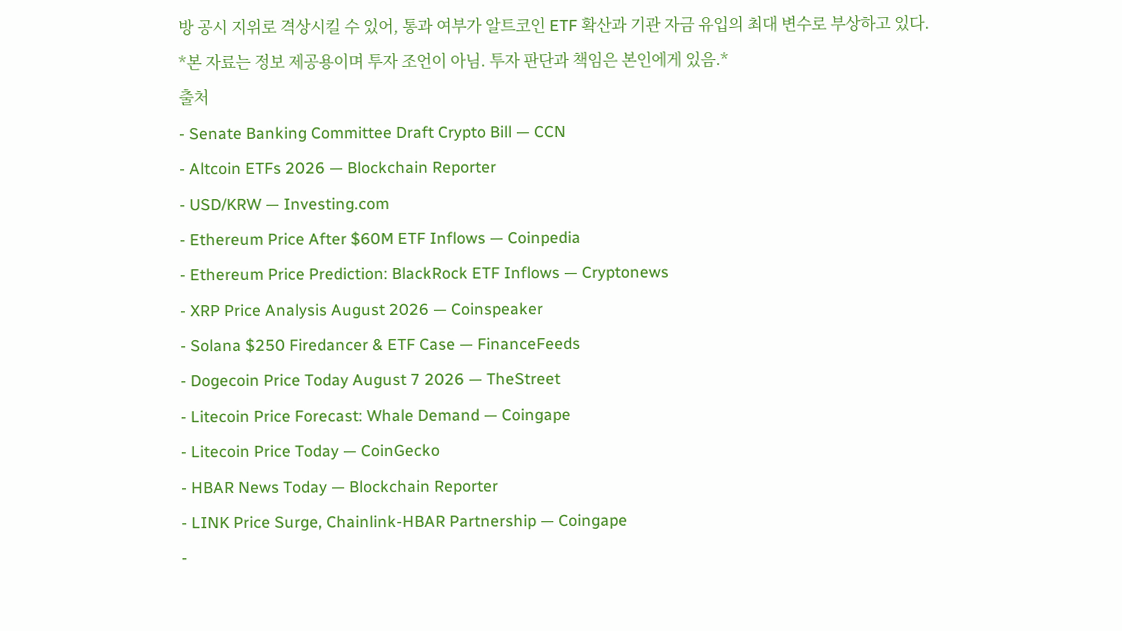방 공시 지위로 격상시킬 수 있어, 통과 여부가 알트코인 ETF 확산과 기관 자금 유입의 최대 변수로 부상하고 있다.
*본 자료는 정보 제공용이며 투자 조언이 아님. 투자 판단과 책임은 본인에게 있음.*
출처
- Senate Banking Committee Draft Crypto Bill — CCN
- Altcoin ETFs 2026 — Blockchain Reporter
- USD/KRW — Investing.com
- Ethereum Price After $60M ETF Inflows — Coinpedia
- Ethereum Price Prediction: BlackRock ETF Inflows — Cryptonews
- XRP Price Analysis August 2026 — Coinspeaker
- Solana $250 Firedancer & ETF Case — FinanceFeeds
- Dogecoin Price Today August 7 2026 — TheStreet
- Litecoin Price Forecast: Whale Demand — Coingape
- Litecoin Price Today — CoinGecko
- HBAR News Today — Blockchain Reporter
- LINK Price Surge, Chainlink-HBAR Partnership — Coingape
-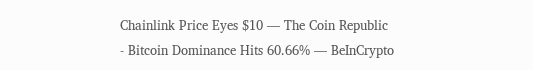Chainlink Price Eyes $10 — The Coin Republic
- Bitcoin Dominance Hits 60.66% — BeInCrypto